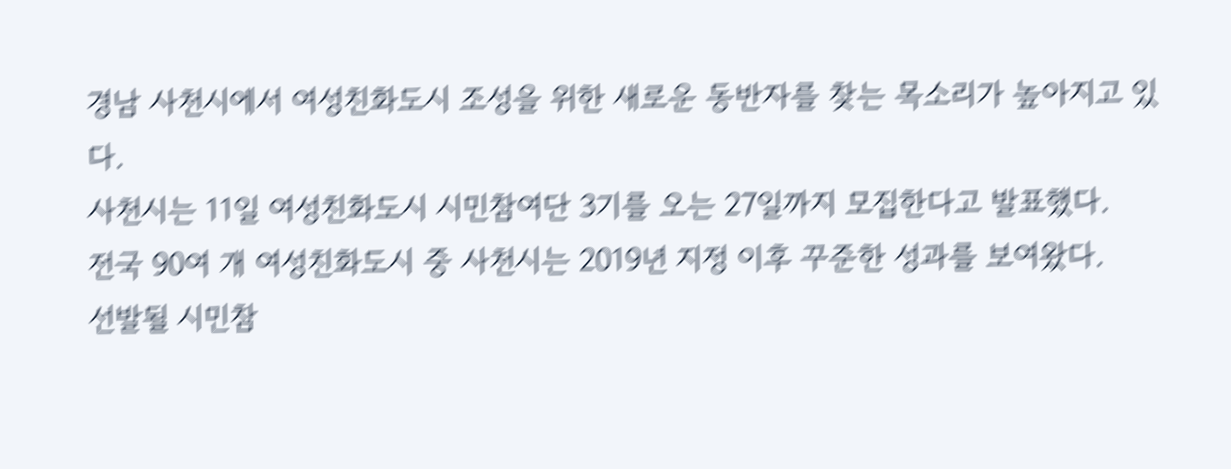경남 사천시에서 여성친화도시 조성을 위한 새로운 동반자를 찾는 목소리가 높아지고 있다.
사천시는 11일 여성친화도시 시민참여단 3기를 오는 27일까지 모집한다고 발표했다.
전국 90여 개 여성친화도시 중 사천시는 2019년 지정 이후 꾸준한 성과를 보여왔다.
선발될 시민참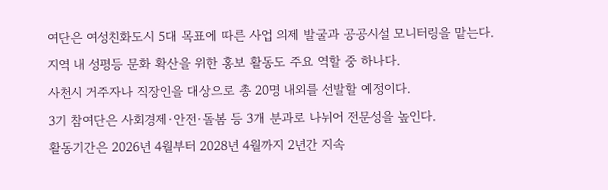여단은 여성친화도시 5대 목표에 따른 사업 의제 발굴과 공공시설 모니터링을 맡는다.
지역 내 성평등 문화 확산을 위한 홍보 활동도 주요 역할 중 하나다.
사천시 거주자나 직장인을 대상으로 총 20명 내외를 선발할 예정이다.
3기 참여단은 사회경제·안전·돌봄 등 3개 분과로 나뉘어 전문성을 높인다.
활동기간은 2026년 4월부터 2028년 4월까지 2년간 지속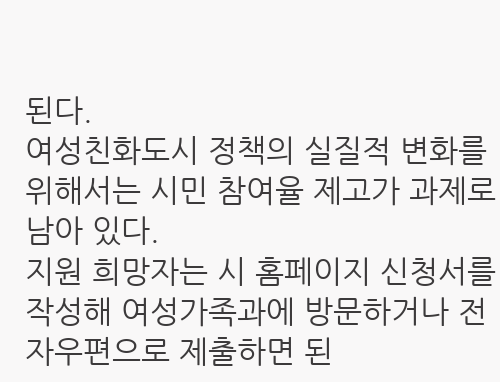된다.
여성친화도시 정책의 실질적 변화를 위해서는 시민 참여율 제고가 과제로 남아 있다.
지원 희망자는 시 홈페이지 신청서를 작성해 여성가족과에 방문하거나 전자우편으로 제출하면 된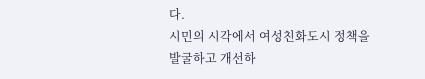다.
시민의 시각에서 여성친화도시 정책을 발굴하고 개선하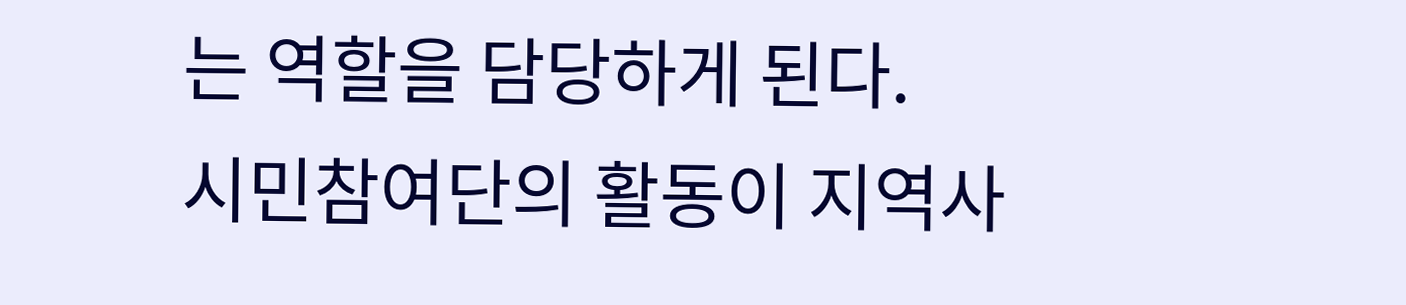는 역할을 담당하게 된다.
시민참여단의 활동이 지역사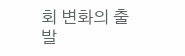회 변화의 출발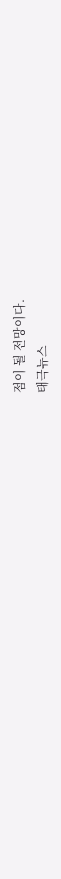점이 될 전망이다.
태극뉴스